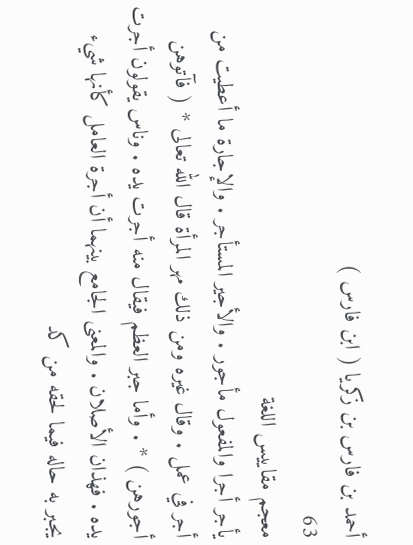أحمد بن فارس بن زكريا ( ابن فارس )
63
معجم مقاييس اللغة
يأجر أجرا والمفعول مأجور . والأجير المستأجر . والإجارة ما أعطيت من أجر في عمل . وقال غيره ومن ذلك مهر المرأة قال الله تعالى * ( فآتوهن أجورهن ) * . وأما جبر العظم فيقال منه أجرت يده . وناس يقولون أجرت يده . فهذان الأصلان . والمعنى الجامع بينهما أن أجرة العامل كأنها شيء يجبر به حاله فيما لحقه من كد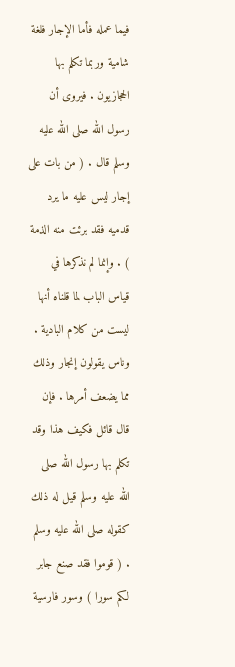فيما عمله فأما الإجار فلغة شامية وربما تكلم بها الحجازيون . فيروى أن رسول الله صلى الله عليه وسلم قال . ( من بات على إجار ليس عليه ما يرد قدميه فقد برئت منه الذمة ) . وإنما لم نذكرها في قياس الباب لما قلناه أنها ليست من كلام البادية . وناس يقولون إنجار وذلك مما يضعف أمرها . فإن قال قائل فكيف هذا وقد تكلم بها رسول الله صلى الله عليه وسلم قيل له ذلك كقوله صلى الله عليه وسلم . ( قوموا فقد صنع جابر لكم سورا ) وسور فارسية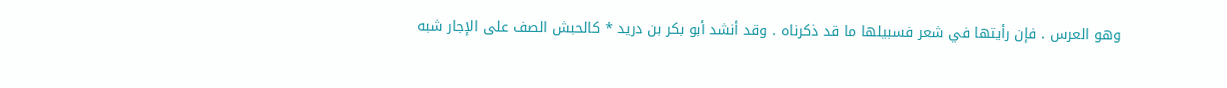وهو العرس . فإن رأيتها في شعر فسبيلها ما قد ذكرناه . وقد أنشد أبو بكر بن دريد * كالحبش الصف على الإجار شبه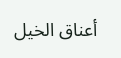أعناق الخيل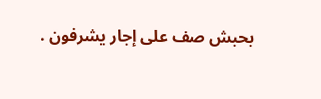بحبش صف على إجار يشرفون .